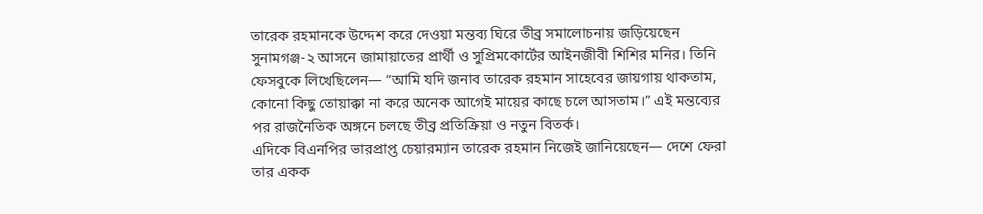তারেক রহমানকে উদ্দেশ করে দেওয়া মন্তব্য ঘিরে তীব্র সমালোচনায় জড়িয়েছেন সুনামগঞ্জ-২ আসনে জামায়াতের প্রার্থী ও সুপ্রিমকোর্টের আইনজীবী শিশির মনির। তিনি ফেসবুকে লিখেছিলেন— “আমি যদি জনাব তারেক রহমান সাহেবের জায়গায় থাকতাম, কোনো কিছু তোয়াক্কা না করে অনেক আগেই মায়ের কাছে চলে আসতাম।” এই মন্তব্যের পর রাজনৈতিক অঙ্গনে চলছে তীব্র প্রতিক্রিয়া ও নতুন বিতর্ক।
এদিকে বিএনপির ভারপ্রাপ্ত চেয়ারম্যান তারেক রহমান নিজেই জানিয়েছেন— দেশে ফেরা তার একক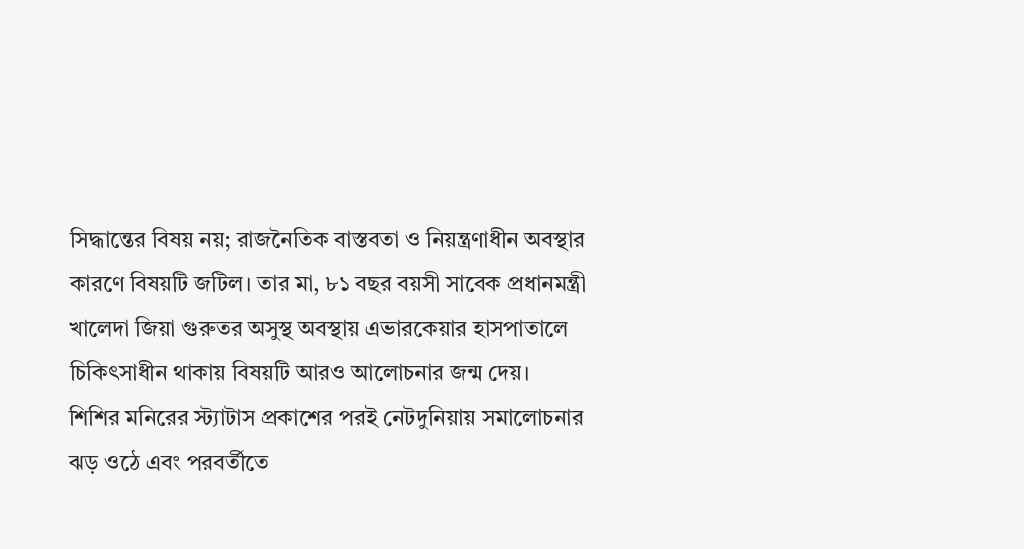সিদ্ধান্তের বিষয় নয়; রাজনৈতিক বাস্তবতা ও নিয়ন্ত্রণাধীন অবস্থার কারণে বিষয়টি জটিল। তার মা, ৮১ বছর বয়সী সাবেক প্রধানমন্ত্রী খালেদা জিয়া গুরুতর অসুস্থ অবস্থায় এভারকেয়ার হাসপাতালে চিকিৎসাধীন থাকায় বিষয়টি আরও আলোচনার জন্ম দেয়।
শিশির মনিরের স্ট্যাটাস প্রকাশের পরই নেটদুনিয়ায় সমালোচনার ঝড় ওঠে এবং পরবর্তীতে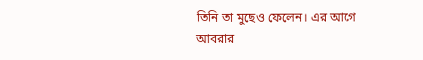তিনি তা মুছেও ফেলেন। এর আগে আবরার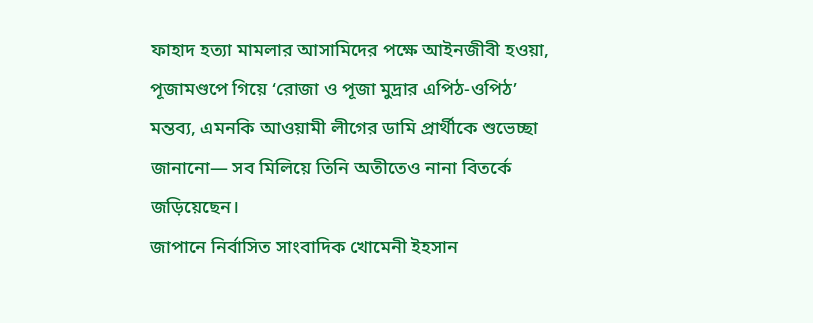ফাহাদ হত্যা মামলার আসামিদের পক্ষে আইনজীবী হওয়া, পূজামণ্ডপে গিয়ে ‘রোজা ও পূজা মুদ্রার এপিঠ-ওপিঠ’ মন্তব্য, এমনকি আওয়ামী লীগের ডামি প্রার্থীকে শুভেচ্ছা জানানো— সব মিলিয়ে তিনি অতীতেও নানা বিতর্কে জড়িয়েছেন।
জাপানে নির্বাসিত সাংবাদিক খোমেনী ইহসান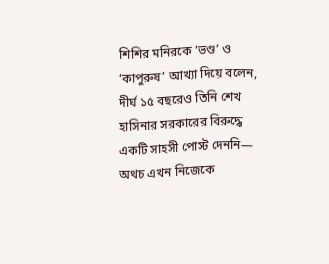শিশির মনিরকে ‘ভণ্ড’ ও ‘কাপুরুষ’ আখ্যা দিয়ে বলেন, দীর্ঘ ১৫ বছরেও তিনি শেখ হাসিনার সরকারের বিরুদ্ধে একটি সাহসী পোস্ট দেননি— অথচ এখন নিজেকে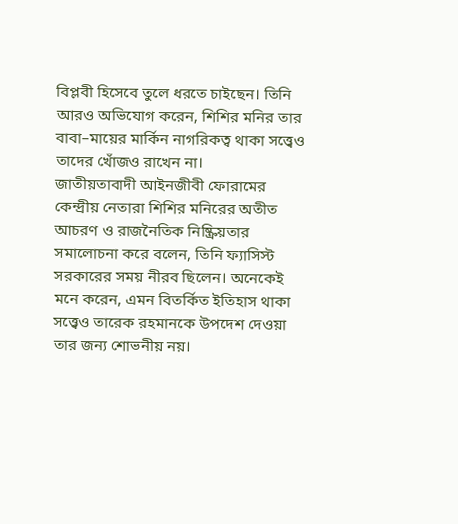বিপ্লবী হিসেবে তুলে ধরতে চাইছেন। তিনি আরও অভিযোগ করেন, শিশির মনির তার বাবা–মায়ের মার্কিন নাগরিকত্ব থাকা সত্ত্বেও তাদের খোঁজও রাখেন না।
জাতীয়তাবাদী আইনজীবী ফোরামের কেন্দ্রীয় নেতারা শিশির মনিরের অতীত আচরণ ও রাজনৈতিক নিষ্ক্রিয়তার সমালোচনা করে বলেন, তিনি ফ্যাসিস্ট সরকারের সময় নীরব ছিলেন। অনেকেই মনে করেন, এমন বিতর্কিত ইতিহাস থাকা সত্ত্বেও তারেক রহমানকে উপদেশ দেওয়া তার জন্য শোভনীয় নয়।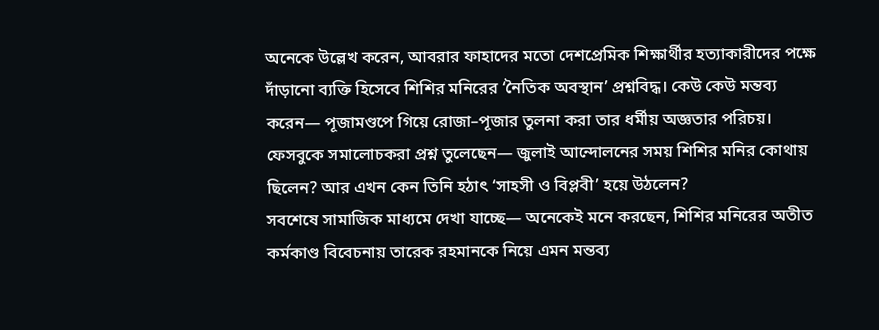অনেকে উল্লেখ করেন, আবরার ফাহাদের মতো দেশপ্রেমিক শিক্ষার্থীর হত্যাকারীদের পক্ষে দাঁড়ানো ব্যক্তি হিসেবে শিশির মনিরের ‘নৈতিক অবস্থান’ প্রশ্নবিদ্ধ। কেউ কেউ মন্তব্য করেন— পূজামণ্ডপে গিয়ে রোজা–পূজার তুলনা করা তার ধর্মীয় অজ্ঞতার পরিচয়।
ফেসবুকে সমালোচকরা প্রশ্ন তুলেছেন— জুলাই আন্দোলনের সময় শিশির মনির কোথায় ছিলেন? আর এখন কেন তিনি হঠাৎ ‘সাহসী ও বিপ্লবী’ হয়ে উঠলেন?
সবশেষে সামাজিক মাধ্যমে দেখা যাচ্ছে— অনেকেই মনে করছেন, শিশির মনিরের অতীত কর্মকাণ্ড বিবেচনায় তারেক রহমানকে নিয়ে এমন মন্তব্য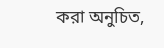করা অনুচিত,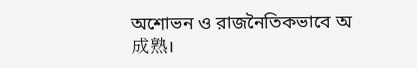অশোভন ও রাজনৈতিকভাবে অ成熟।